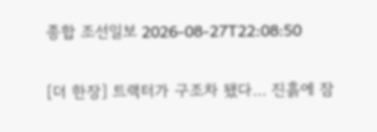종합 조선일보 2026-08-27T22:08:50

[더 한장] 트랙터가 구조차 됐다… 진흙에 잠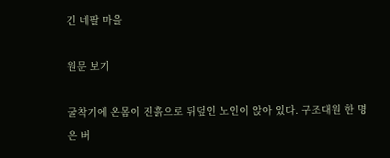긴 네팔 마을

원문 보기

굴착기에 온몸이 진흙으로 뒤덮인 노인이 앉아 있다. 구조대원 한 명은 버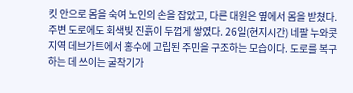킷 안으로 몸을 숙여 노인의 손을 잡았고, 다른 대원은 옆에서 몸을 받쳤다. 주변 도로에도 회색빛 진흙이 두껍게 쌓였다. 26일(현지시간) 네팔 누와콧 지역 데브가트에서 홍수에 고립된 주민을 구조하는 모습이다. 도로를 복구하는 데 쓰이는 굴착기가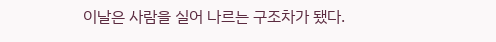이날은 사람을 실어 나르는 구조차가 됐다.